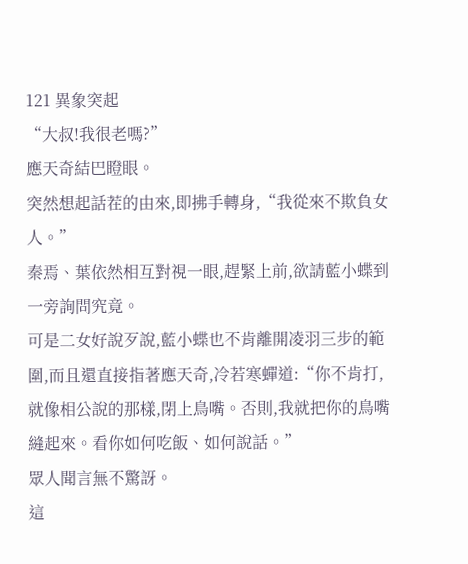121 異象突起
“大叔!我很老嗎?”
應天奇結巴瞪眼。
突然想起話茬的由來,即拂手轉身,“我從來不欺負女人。”
秦焉、葉依然相互對視一眼,趕緊上前,欲請藍小蝶到一旁詢問究竟。
可是二女好說歹說,藍小蝶也不肯離開凌羽三步的範圍,而且還直接指著應天奇,冷若寒蟬道:“你不肯打,就像相公說的那樣,閉上鳥嘴。否則,我就把你的鳥嘴縫起來。看你如何吃飯、如何說話。”
眾人聞言無不驚訝。
這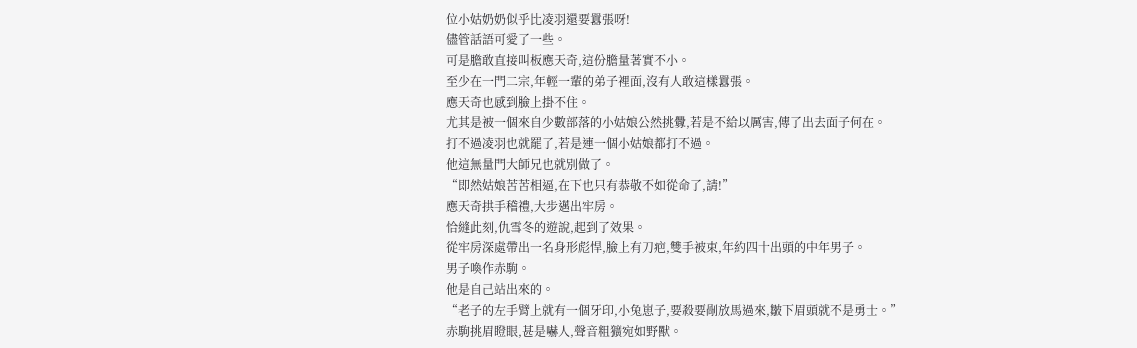位小姑奶奶似乎比凌羽還要囂張呀!
儘管話語可愛了一些。
可是膽敢直接叫板應天奇,這份膽量著實不小。
至少在一門二宗,年輕一輩的弟子裡面,沒有人敢這樣囂張。
應天奇也感到臉上掛不住。
尤其是被一個來自少數部落的小姑娘公然挑釁,若是不給以厲害,傳了出去面子何在。
打不過凌羽也就罷了,若是連一個小姑娘都打不過。
他這無量門大師兄也就別做了。
“即然姑娘苦苦相逼,在下也只有恭敬不如從命了,請!”
應天奇拱手稽禮,大步邁出牢房。
恰縫此刻,仇雪冬的遊說,起到了效果。
從牢房深處帶出一名身形彪悍,臉上有刀疤,雙手被束,年約四十出頭的中年男子。
男子喚作赤駒。
他是自己站出來的。
“老子的左手臂上就有一個牙印,小兔崽子,要殺要剮放馬過來,皺下眉頭就不是勇士。”
赤駒挑眉瞪眼,甚是嚇人,聲音粗獷宛如野獸。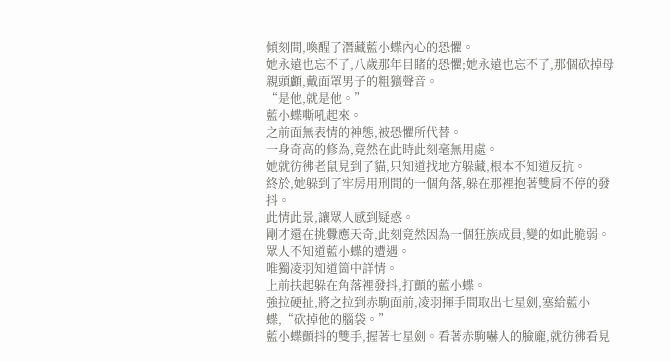傾刻間,喚醒了潛藏藍小蝶內心的恐懼。
她永遠也忘不了,八歲那年目睹的恐懼;她永遠也忘不了,那個砍掉母親頭顱,戴面罩男子的粗獷聲音。
“是他,就是他。”
藍小蝶嘶吼起來。
之前面無表情的神態,被恐懼所代替。
一身奇高的修為,竟然在此時此刻毫無用處。
她就彷彿老鼠見到了貓,只知道找地方躲藏,根本不知道反抗。
終於,她躲到了牢房用刑間的一個角落,躲在那裡抱著雙肩不停的發抖。
此情此景,讓眾人感到疑惑。
剛才還在挑釁應天奇,此刻竟然因為一個狂族成員,變的如此脆弱。
眾人不知道藍小蝶的遭遇。
唯獨凌羽知道箇中詳情。
上前扶起躲在角落裡發抖,打顫的藍小蝶。
強拉硬扯,將之拉到赤駒面前,凌羽揮手間取出七星劍,塞給藍小蝶,“砍掉他的腦袋。”
藍小蝶顫抖的雙手,握著七星劍。看著赤駒嚇人的臉龐,就彷彿看見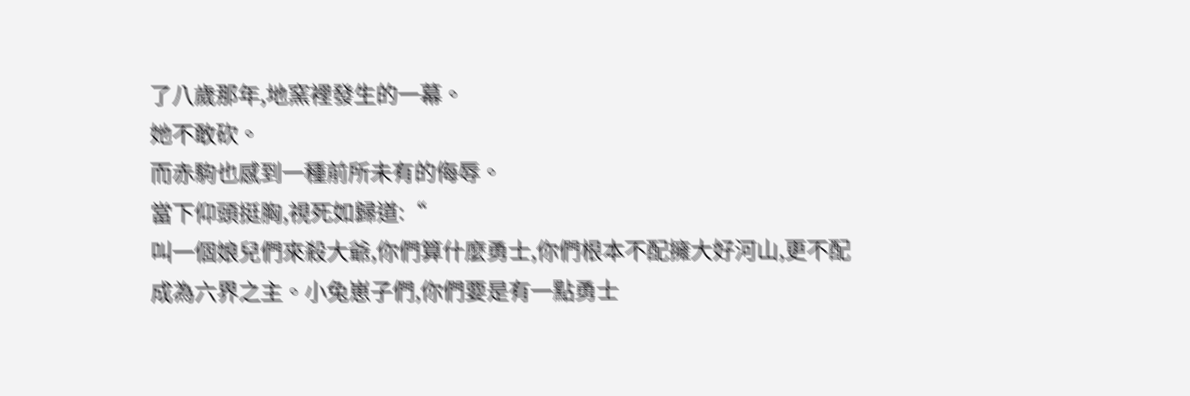了八歲那年,地窯裡發生的一幕。
她不敢砍。
而赤駒也感到一種前所未有的侮辱。
當下仰頭挺胸,視死如歸道:“
叫一個娘兒們來殺大爺,你們算什麼勇士,你們根本不配擁大好河山,更不配成為六界之主。小兔崽子們,你們要是有一點勇士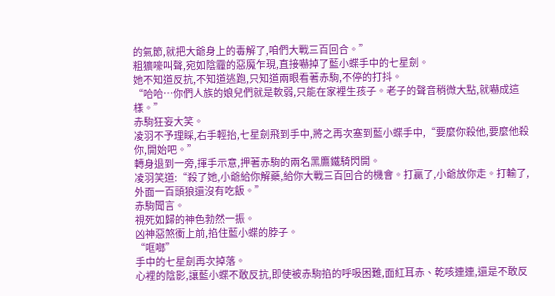的氣節,就把大爺身上的毒解了,咱們大戰三百回合。”
粗獷嚎叫聲,宛如陰霾的惡魔乍現,直接嚇掉了藍小蝶手中的七星劍。
她不知道反抗,不知道逃跑,只知道兩眼看著赤駒,不停的打抖。
“哈哈…你們人族的娘兒們就是軟弱,只能在家裡生孩子。老子的聲音稍微大點,就嚇成這樣。”
赤駒狂妄大笑。
凌羽不予理睬,右手輕抬,七星劍飛到手中,將之再次塞到藍小蝶手中,“要麼你殺他,要麼他殺你,開始吧。”
轉身退到一旁,揮手示意,押著赤駒的兩名黑鷹鐵騎閃開。
凌羽笑道:“殺了她,小爺給你解藥,給你大戰三百回合的機會。打贏了,小爺放你走。打輸了,外面一百頭狼還沒有吃飯。”
赤駒聞言。
視死如歸的神色勃然一振。
凶神惡煞衝上前,掐住藍小蝶的脖子。
“哐啷”
手中的七星劍再次掉落。
心裡的陰影,讓藍小蝶不敢反抗,即使被赤駒掐的呼吸困難,面紅耳赤、乾咳連連,還是不敢反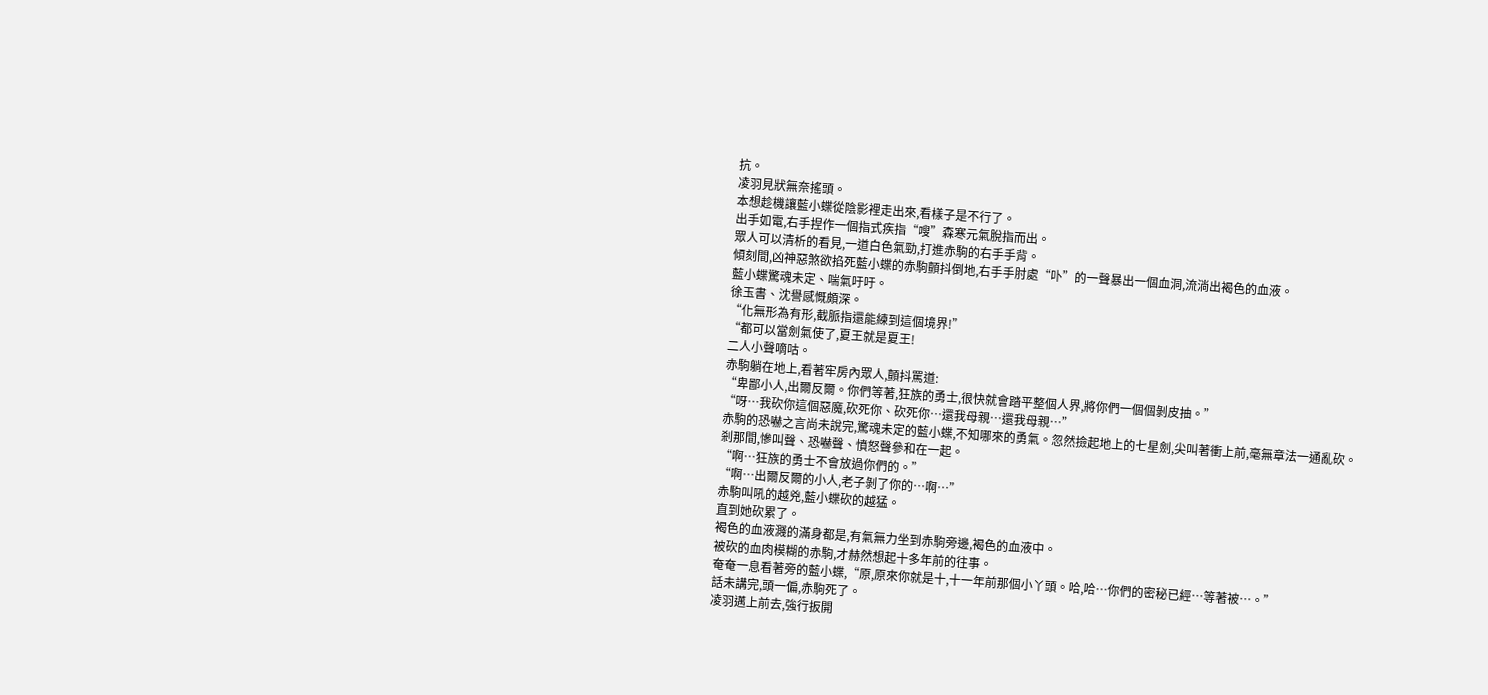抗。
凌羽見狀無奈搖頭。
本想趁機讓藍小蝶從陰影裡走出來,看樣子是不行了。
出手如電,右手捏作一個指式疾指“嗖”森寒元氣脫指而出。
眾人可以清析的看見,一道白色氣勁,打進赤駒的右手手背。
傾刻間,凶神惡煞欲掐死藍小蝶的赤駒顫抖倒地,右手手肘處“卟”的一聲暴出一個血洞,流淌出褐色的血液。
藍小蝶驚魂未定、喘氣吁吁。
徐玉書、沈譽感慨頗深。
“化無形為有形,截脈指還能練到這個境界!”
“都可以當劍氣使了,夏王就是夏王!
二人小聲嘀咕。
赤駒躺在地上,看著牢房內眾人,顫抖罵道:
“卑鄙小人,出爾反爾。你們等著,狂族的勇士,很快就會踏平整個人界,將你們一個個剝皮抽。”
“呀…我砍你這個惡魔,砍死你、砍死你…還我母親…還我母親…”
赤駒的恐嚇之言尚未說完,驚魂未定的藍小蝶,不知哪來的勇氣。忽然撿起地上的七星劍,尖叫著衝上前,毫無章法一通亂砍。
剎那間,慘叫聲、恐嚇聲、憤怒聲參和在一起。
“啊…狂族的勇士不會放過你們的。”
“啊…出爾反爾的小人,老子剝了你的…啊…”
赤駒叫吼的越兇,藍小蝶砍的越猛。
直到她砍累了。
褐色的血液濺的滿身都是,有氣無力坐到赤駒旁邊,褐色的血液中。
被砍的血肉模糊的赤駒,才赫然想起十多年前的往事。
奄奄一息看著旁的藍小蝶,“原,原來你就是十,十一年前那個小丫頭。哈,哈…你們的密秘已經…等著被…。”
話未講完,頭一偏,赤駒死了。
凌羽邁上前去,強行扳開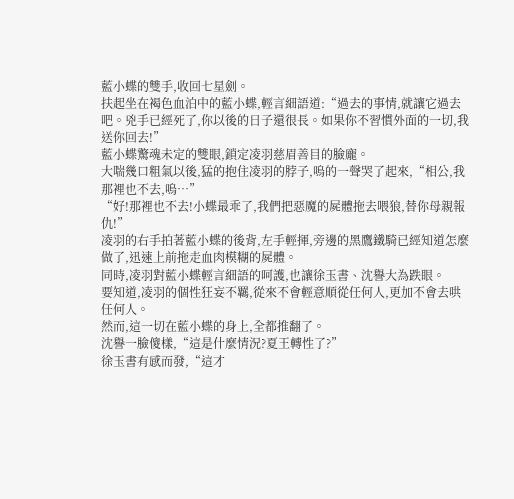藍小蝶的雙手,收回七星劍。
扶起坐在褐色血泊中的藍小蝶,輕言細語道:“過去的事情,就讓它過去吧。兇手已經死了,你以後的日子還很長。如果你不習慣外面的一切,我送你回去!”
藍小蝶驚魂未定的雙眼,鎖定凌羽慈眉善目的臉龐。
大喘幾口粗氣以後,猛的抱住凌羽的脖子,嗚的一聲哭了起來,“相公,我那裡也不去,嗚…”
“好!那裡也不去!小蝶最乖了,我們把惡魔的屍體拖去喂狼,替你母親報仇!”
凌羽的右手拍著藍小蝶的後背,左手輕揮,旁邊的黑鷹鐵騎已經知道怎麼做了,迅速上前拖走血肉模糊的屍體。
同時,凌羽對藍小蝶輕言細語的呵護,也讓徐玉書、沈譽大為跌眼。
要知道,凌羽的個性狂妄不羈,從來不會輕意順從任何人,更加不會去哄任何人。
然而,這一切在藍小蝶的身上,全都推翻了。
沈譽一臉傻樣,“這是什麼情況?夏王轉性了?”
徐玉書有感而發,“這才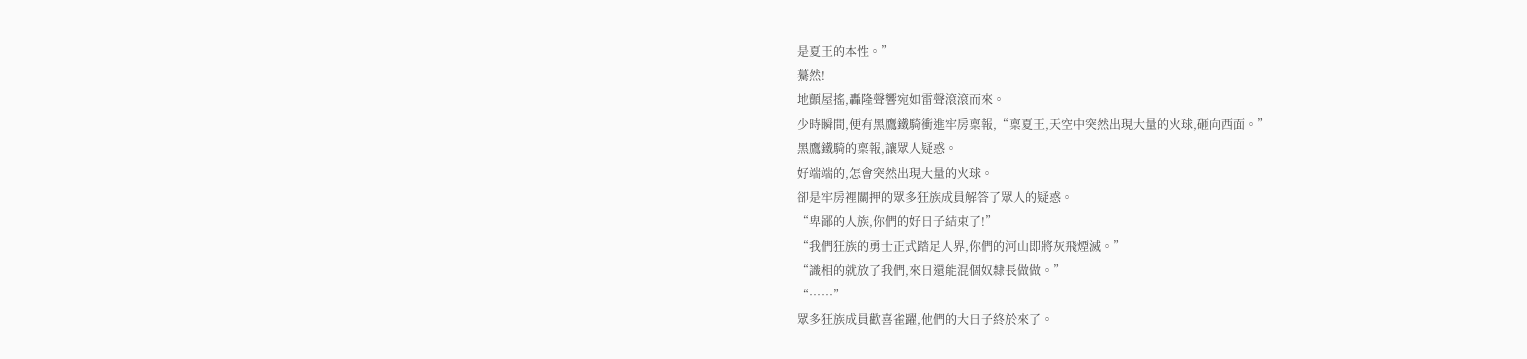是夏王的本性。”
驀然!
地顫屋搖,轟隆聲響宛如雷聲滾滾而來。
少時瞬間,便有黑鷹鐵騎衝進牢房稟報,“稟夏王,天空中突然出現大量的火球,砸向西面。”
黑鷹鐵騎的稟報,讓眾人疑惑。
好端端的,怎會突然出現大量的火球。
卻是牢房裡關押的眾多狂族成員解答了眾人的疑惑。
“卑鄙的人族,你們的好日子結束了!”
“我們狂族的勇士正式踏足人界,你們的河山即將灰飛煙滅。”
“識相的就放了我們,來日還能混個奴隸長做做。”
“……”
眾多狂族成員歡喜雀躍,他們的大日子終於來了。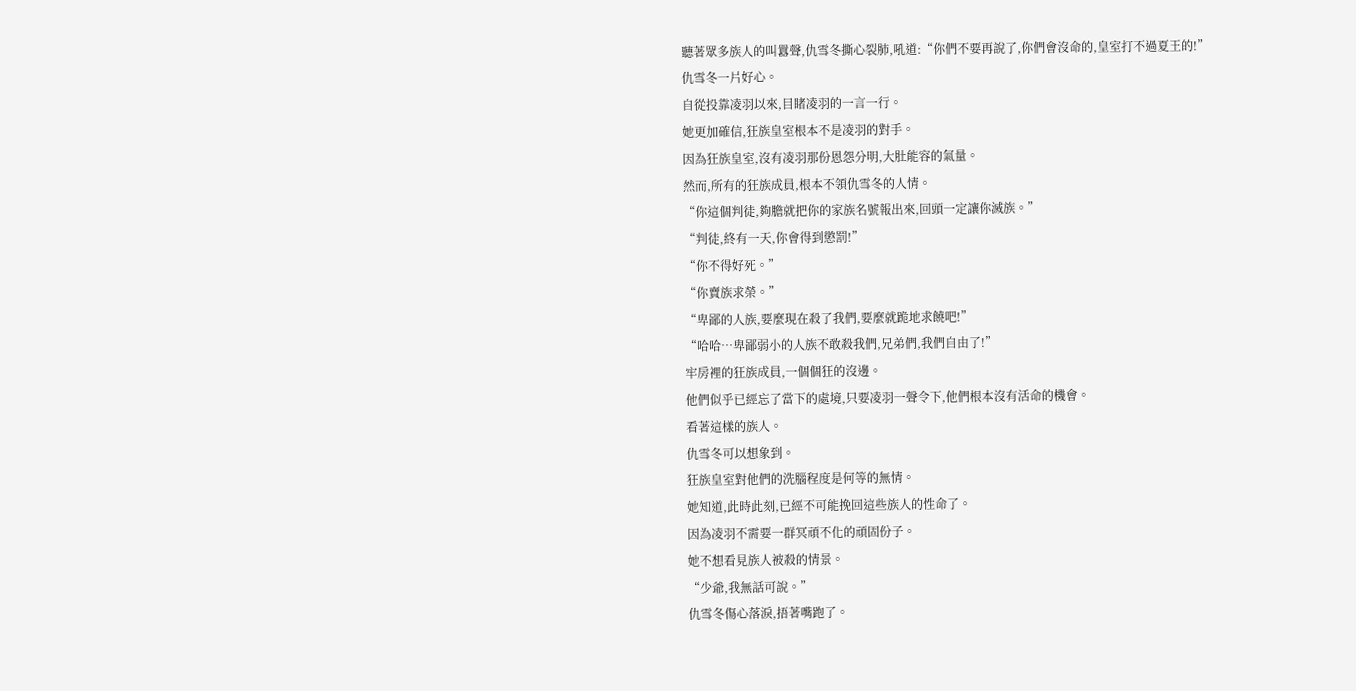聽著眾多族人的叫囂聲,仇雪冬撕心裂肺,吼道:“你們不要再說了,你們會沒命的,皇室打不過夏王的!”
仇雪冬一片好心。
自從投靠凌羽以來,目睹凌羽的一言一行。
她更加確信,狂族皇室根本不是凌羽的對手。
因為狂族皇室,沒有凌羽那份恩怨分明,大肚能容的氣量。
然而,所有的狂族成員,根本不領仇雪冬的人情。
“你這個判徒,夠膽就把你的家族名號報出來,回頭一定讓你滅族。”
“判徒,終有一天,你會得到懲罰!”
“你不得好死。”
“你賣族求榮。”
“卑鄙的人族,要麼現在殺了我們,要麼就跪地求饒吧!”
“哈哈…卑鄙弱小的人族不敢殺我們,兄弟們,我們自由了!”
牢房裡的狂族成員,一個個狂的沒邊。
他們似乎已經忘了當下的處境,只要凌羽一聲令下,他們根本沒有活命的機會。
看著這樣的族人。
仇雪冬可以想象到。
狂族皇室對他們的洗腦程度是何等的無情。
她知道,此時此刻,已經不可能挽回這些族人的性命了。
因為凌羽不需要一群冥頑不化的頑固份子。
她不想看見族人被殺的情景。
“少爺,我無話可說。”
仇雪冬傷心落淚,捂著嘴跑了。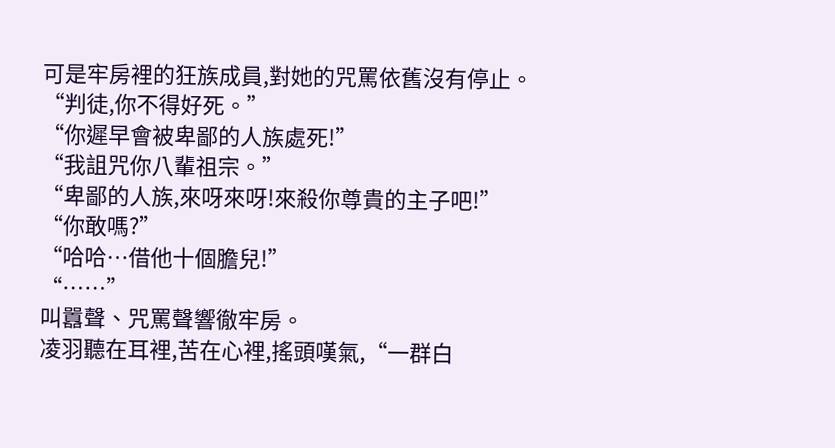可是牢房裡的狂族成員,對她的咒罵依舊沒有停止。
“判徒,你不得好死。”
“你遲早會被卑鄙的人族處死!”
“我詛咒你八輩祖宗。”
“卑鄙的人族,來呀來呀!來殺你尊貴的主子吧!”
“你敢嗎?”
“哈哈…借他十個膽兒!”
“……”
叫囂聲、咒罵聲響徹牢房。
凌羽聽在耳裡,苦在心裡,搖頭嘆氣,“一群白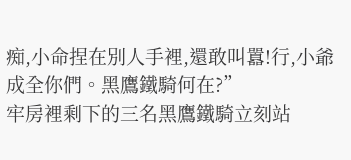痴,小命捏在別人手裡,還敢叫囂!行,小爺成全你們。黑鷹鐵騎何在?”
牢房裡剩下的三名黑鷹鐵騎立刻站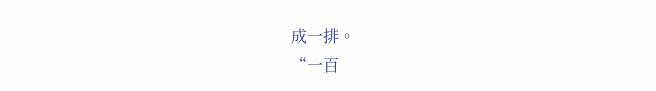成一排。
“一百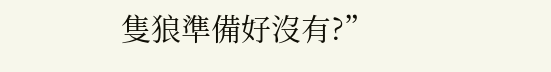隻狼準備好沒有?”